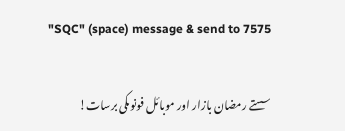"SQC" (space) message & send to 7575

سستے رمضان بازار اور موبائل فونوںکی برسات!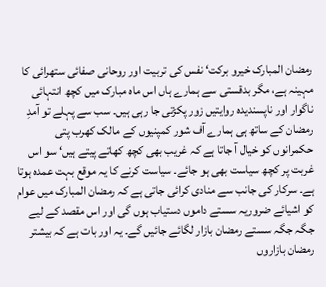رمضان المبارک خیرو برکت‘ نفس کی تربیت اور روحانی صفائی ستھرائی کا مہینہ ہے، مگر بدقستی سے ہمارے ہاں اس ماہ مبارک میں کچھ انتہائی ناگوار اور ناپسندیدہ روایتیں زور پکڑتی جا رہی ہیں۔ سب سے پہلے تو آمدِ رمضان کے ساتھ ہی ہمارے آف شور کمپنیوں کے مالک کھرب پتی حکمرانوں کو خیال آ جاتا ہے کہ غریب بھی کچھ کھاتے پیتے ہیں‘ سو اس غربت پر کچھ سیاست بھی ہو جائے۔ سیاست کرنے کا یہ موقع بہت عمدہ ہوتا ہے۔ سرکار کی جانب سے منادی کرائی جاتی ہے کہ رمضان المبارک میں عوام کو اشیائے ضروریہ سستے داموں دستیاب ہوں گی اور اس مقصد کے لیے جگہ جگہ سستے رمضان بازار لگائے جائیں گے۔ یہ اور بات ہے کہ بیشتر رمضان بازاروں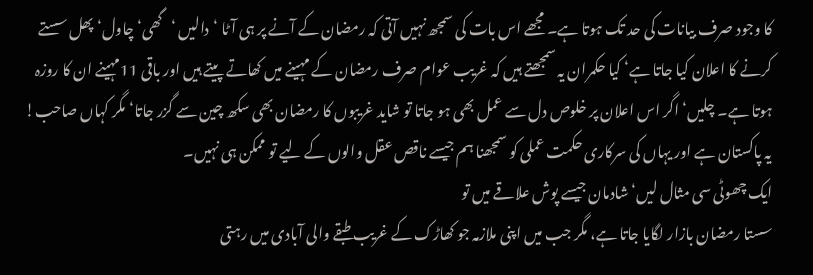کا وجود صرف بیانات کی حد تک ہوتا ہے۔ مجھے اس بات کی سمجھ نہیں آتی کہ رمضان کے آنے پر ہی آٹا ‘دالیں ‘گھی‘ چاول‘ پھل سستے کرنے کا اعلان کیا جاتا ہے‘ کیا حکمران یہ سمجھتے ہیں کہ غریب عوام صرف رمضان کے مہینے میں کھاتے پیتے ہیں اور باقی 11مہینے ان کا روزہ ہوتا ہے۔ چلیں‘ اگر اس اعلان پر خلوص دل سے عمل بھی ہو جاتا تو شاید غریبوں کا رمضان بھی سکھ چین سے گزر جاتا‘ مگر کہاں صاحب! یہ پاکستان ہے اور یہاں کی سرکاری حکمت عملی کو سمجھنا ہم جیسے ناقص عقل والوں کے لیے تو ممکن ہی نہیں۔
ایک چھوٹی سی مثال لیں‘ شادمان جیسے پوش علاقے میں تو
سستا رمضان بازار لگایا جاتا ہے، مگر جب میں اپنی ملازمہ جو کھاڑک کے غریب طبقے والی آبادی میں رہتی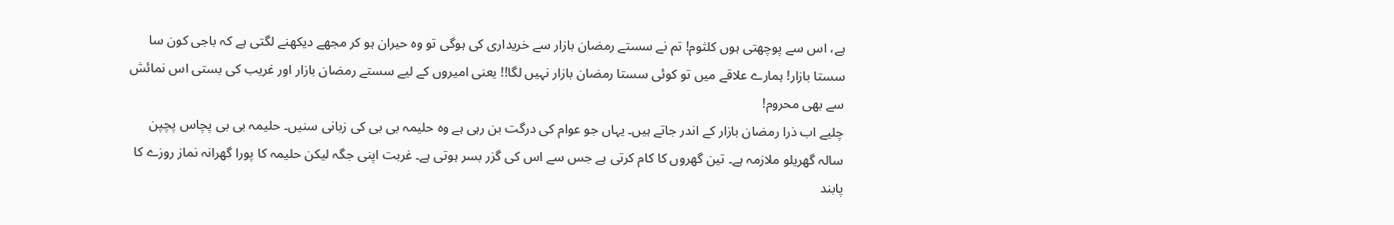ہے، اس سے پوچھتی ہوں کلثوم! تم نے سستے رمضان بازار سے خریداری کی ہوگی تو وہ حیران ہو کر مجھے دیکھنے لگتی ہے کہ باجی کون سا سستا بازار! ہمارے علاقے میں تو کوئی سستا رمضان بازار نہیں لگا!! یعنی امیروں کے لیے سستے رمضان بازار اور غریب کی بستی اس نمائش سے بھی محروم!
چلیے اب ذرا رمضان بازار کے اندر جاتے ہیں۔ یہاں جو عوام کی درگت بن رہی ہے وہ حلیمہ بی بی کی زبانی سنیں۔ حلیمہ بی بی پچاس پچپن سالہ گھریلو ملازمہ ہے۔ تین گھروں کا کام کرتی ہے جس سے اس کی گزر بسر ہوتی ہے۔ غربت اپنی جگہ لیکن حلیمہ کا پورا گھرانہ نماز روزے کا پابند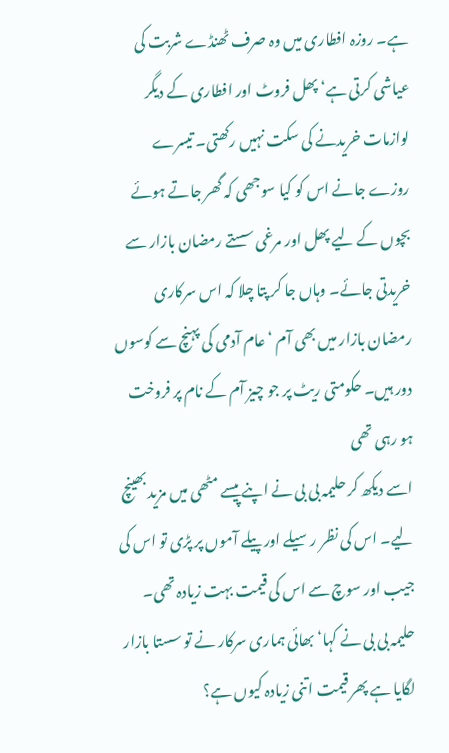ہے۔ روزہ افطاری میں وہ صرف ٹھنڈے شربت کی عیاشی کرتی ہے‘ پھل فروٹ اور افطاری کے دیگر لوازمات خریدنے کی سکت نہیں رکھتی۔ تیسرے روزے جانے اس کو کیا سوجھی کہ گھر جاتے ہوئے بچوں کے لیے پھل اور مرغی سستے رمضان بازار سے خریدتی جائے۔ وہاں جا کر پتا چلا کہ اس سرکاری رمضان بازار میں بھی آم ‘ عام آدمی کی پہنچ سے کوسوں دور ہیں۔ حکومتی ریٹ پر جو چیز آم کے نام پر فروخت ہو رہی تھی
اسے دیکھ کر حلیمہ بی بی نے اپنے پیسے مٹھی میں مزید بھینچ لیے۔ اس کی نظر رسیلے اور پیلے آموں پر پڑی تو اس کی جیب اور سوچ سے اس کی قیمت بہت زیادہ تھی۔ حلیمہ بی بی نے کہا‘ بھائی ہماری سرکار نے تو سستا بازار لگایا ہے پھر قیمت اتنی زیادہ کیوں ہے؟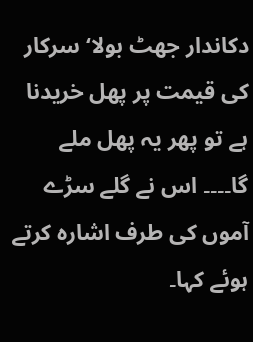دکاندار جھٹ بولا‘ سرکار کی قیمت پر پھل خریدنا ہے تو پھر یہ پھل ملے گا۔۔۔۔ اس نے گلے سڑے آموں کی طرف اشارہ کرتے ہوئے کہا۔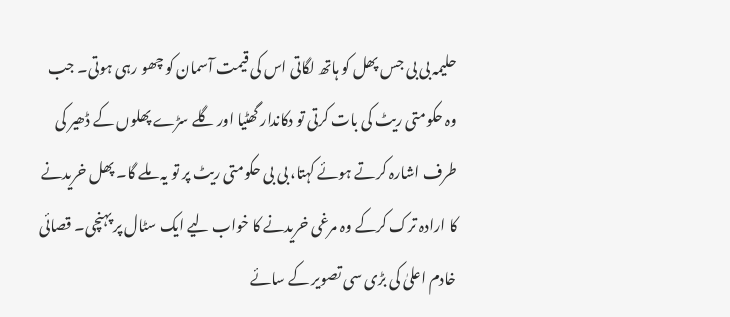حلیمہ بی بی جس پھل کو ہاتھ لگاتی اس کی قیمت آسمان کو چھو رہی ہوتی۔ جب وہ حکومتی ریٹ کی بات کرتی تو دکاندار گھٹیا اور گلے سڑے پھلوں کے ڈھیر کی طرف اشارہ کرتے ہوئے کہتا، بی بی حکومتی ریٹ پر تو یہ ملے گا۔ پھل خریدنے کا ارادہ ترک کرکے وہ مرغی خریدنے کا خواب لیے ایک سٹال پر پہنچی۔ قصائی خادم اعلیٰ کی بڑی سی تصویر کے سائے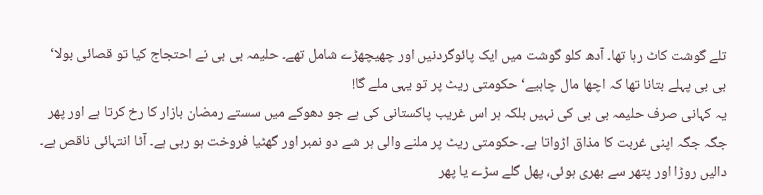تلے گوشت کاٹ رہا تھا۔ آدھ کلو گوشت میں ایک پائوگردنیں اور چھیچھڑے شامل تھے۔ حلیمہ بی بی نے احتجاج کیا تو قصائی بولا‘ بی بی پہلے بتانا تھا کہ اچھا مال چاہیے‘ حکومتی ریٹ پر تو یہی ملے گا!
یہ کہانی صرف حلیمہ بی بی کی نہیں بلکہ ہر اس غریب پاکستانی کی ہے جو دھوکے میں سستے رمضان بازار کا رخ کرتا ہے اور پھر جگہ جگہ اپنی غربت کا مذاق اڑواتا ہے۔ حکومتی ریٹ پر ملنے والی ہر شے دو نمبر اور گھٹیا فروخت ہو رہی ہے۔ آٹا انتہائی ناقص ہے۔ دالیں روڑا اور پتھر سے بھری ہوئی، پھل گلے سڑے یا پھر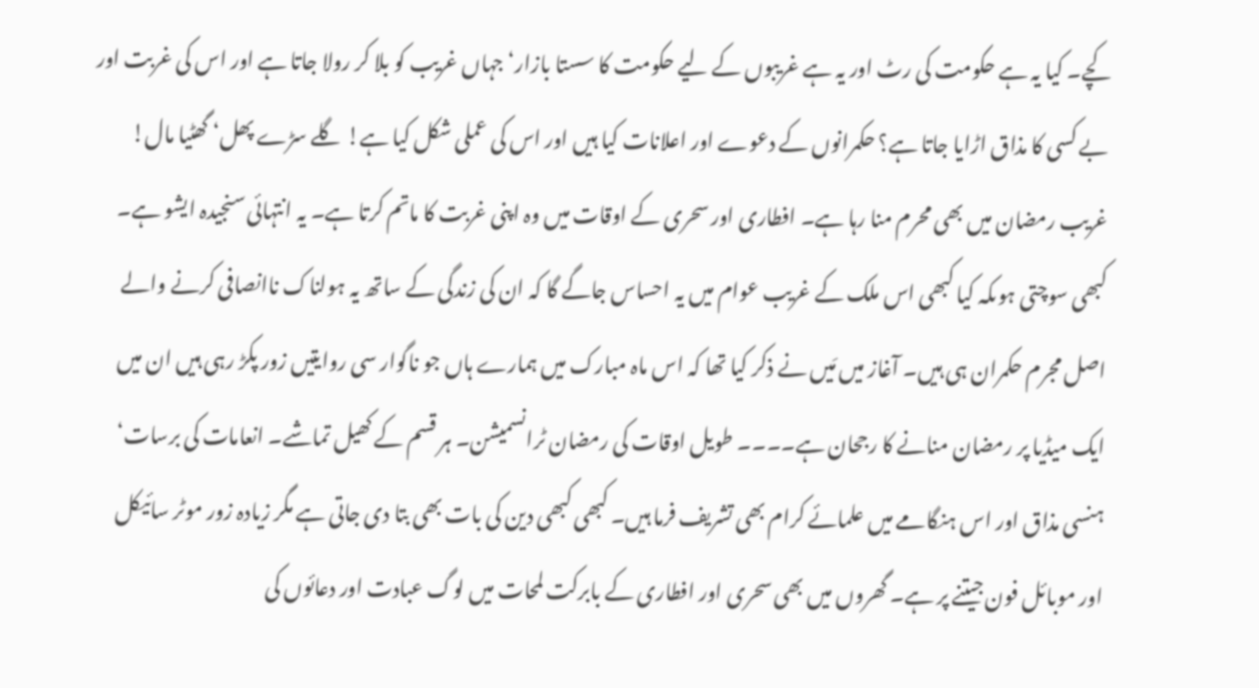کچے۔ کیا یہ ہے حکومت کی رٹ اور یہ ہے غریبوں کے لیے حکومت کا سستا بازار‘ جہاں غریب کو بلا کر رولا جاتا ہے اور اس کی غربت اور بے کسی کا مذاق اڑایا جاتا ہے؟ حکمرانوں کے دعوے اور اعلانات کیا ہیں اور اس کی عملی شکل کیا ہے! گلے سڑے پھل‘ گھٹیا مال! غریب رمضان میں بھی محرم منا رہا ہے۔ افطاری اور سحری کے اوقات میں وہ اپنی غربت کا ماتم کرتا ہے۔ یہ انتہائی سنجیدہ ایشو ہے۔ کبھی سوچتی ہوںکہ کیا کبھی اس ملک کے غریب عوام میں یہ احساس جاگے گا کہ ان کی زندگی کے ساتھ یہ ہولناک ناانصافی کرنے والے اصل مجرم حکمران ہی ہیں۔ آغاز میں مَیں نے ذکر کیا تھا کہ اس ماہ مبارک میں ہمارے ہاں جو ناگوار سی روایتیں زور پکڑ رہی ہیں ان میں ایک میڈیا پر رمضان منانے کا رجحان ہے۔۔۔۔ طویل اوقات کی رمضان ٹرانسمیشن۔ ہر قسم کے کھیل تماشے۔ انعامات کی برسات‘ ہنسی مذاق اور اس ہنگامے میں علمائے کرام بھی تشریف فرما ہیں۔ کبھی کبھی دین کی بات بھی بتا دی جاتی ہے مگر زیادہ زور موٹر سائیکل اور موبائل فون جیتنے پر ہے۔ گھروں میں بھی سحری اور افطاری کے بابرکت لمحات میں لوگ عبادت اور دعائوں کی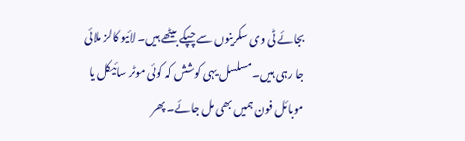بجائے ٹی وی سکرینوں سے چپکے بیٹھے ہیں۔ لائیو کالز ملائی جا رہی ہیں۔ مسلسل یہی کوشش کہ کوئی موٹر سائیکل یا موبائل فون ہمیں بھی مل جائے۔ پھر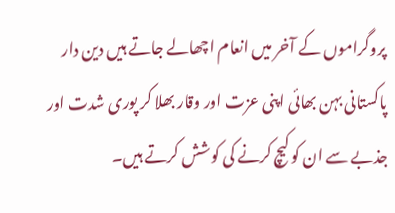پروگراموں کے آخر میں انعام اچھالے جاتے ہیں دین دار پاکستانی بہن بھائی اپنی عزت اور وقار بھلا کر پوری شدت اور جذبے سے ان کوکیچ کرنے کی کوشش کرتے ہیں۔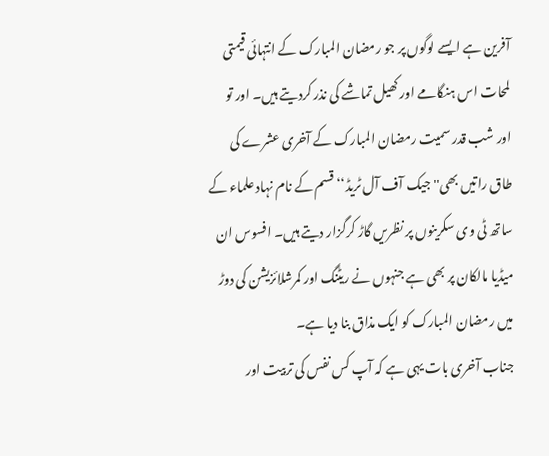آفرین ہے ایسے لوگوں پر جو رمضان المبارک کے انتہائی قیمتی لمحات اس ہنگامے اور کھیل تماشے کی نذر کردیتے ہیں۔ اور تو اور شب قدر سمیت رمضان المبارک کے آخری عشرے کی طاق راتیں بھی''جیک آف آل ٹریڈ‘‘ قسم کے نام نہاد علماء کے ساتھ ٹی وی سکرینوں پر نظریں گاڑ کرگزار دیتے ہیں۔ افسوس ان میڈیا مالکان پر بھی ہے جنہوں نے ریٹنگ اور کمرشلائزیشن کی دوڑ میں رمضان المبارک کو ایک مذاق بنا دیا ہے۔
جناب آخری بات یہی ہے کہ آپ کس نفس کی تربیت اور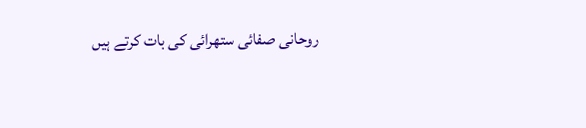روحانی صفائی ستھرائی کی بات کرتے ہیں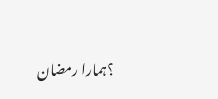؟ہمارا رمضان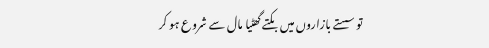تو سستے بازاروں میں بکتے گھٹیا مال سے شروع ہو کر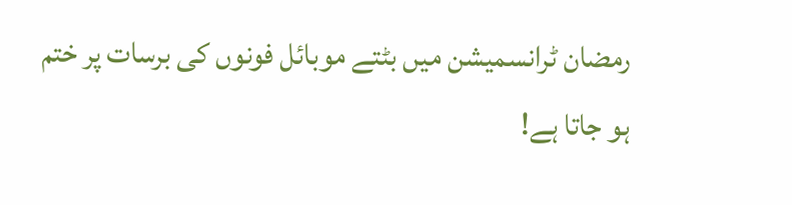رمضان ٹرانسمیشن میں بٹتے موبائل فونوں کی برسات پر ختم ہو جاتا ہے!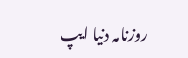روزنامہ دنیا ایپ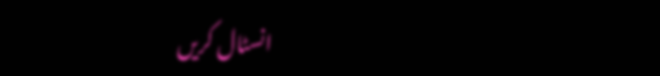انسٹال کریں